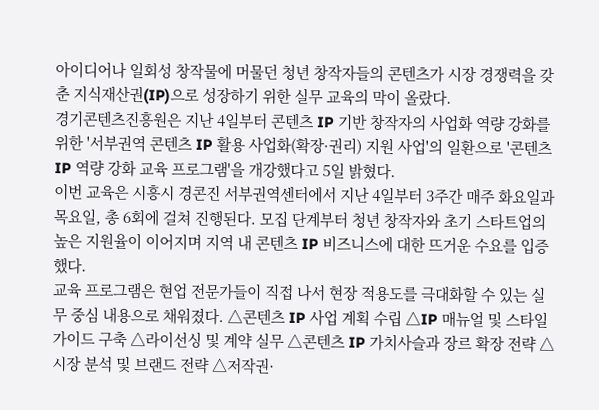아이디어나 일회성 창작물에 머물던 청년 창작자들의 콘텐츠가 시장 경쟁력을 갖춘 지식재산권(IP)으로 성장하기 위한 실무 교육의 막이 올랐다.
경기콘텐츠진흥원은 지난 4일부터 콘텐츠 IP 기반 창작자의 사업화 역량 강화를 위한 '서부권역 콘텐츠 IP 활용 사업화(확장·권리) 지원 사업'의 일환으로 '콘텐츠 IP 역량 강화 교육 프로그램'을 개강했다고 5일 밝혔다.
이번 교육은 시흥시 경콘진 서부권역센터에서 지난 4일부터 3주간 매주 화요일과 목요일, 총 6회에 걸쳐 진행된다. 모집 단계부터 청년 창작자와 초기 스타트업의 높은 지원율이 이어지며 지역 내 콘텐츠 IP 비즈니스에 대한 뜨거운 수요를 입증했다.
교육 프로그램은 현업 전문가들이 직접 나서 현장 적용도를 극대화할 수 있는 실무 중심 내용으로 채워졌다. △콘텐츠 IP 사업 계획 수립 △IP 매뉴얼 및 스타일 가이드 구축 △라이선싱 및 계약 실무 △콘텐츠 IP 가치사슬과 장르 확장 전략 △시장 분석 및 브랜드 전략 △저작권·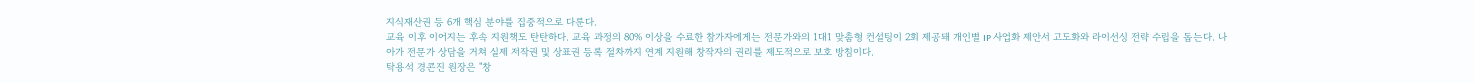지식재산권 등 6개 핵심 분야를 집중적으로 다룬다.
교육 이후 이어지는 후속 지원책도 탄탄하다. 교육 과정의 80% 이상을 수료한 참가자에게는 전문가와의 1대1 맞춤형 컨설팅이 2회 제공돼 개인별 IP 사업화 제안서 고도화와 라이선싱 전략 수립을 돕는다. 나아가 전문가 상담을 거쳐 실제 저작권 및 상표권 등록 절차까지 연계 지원해 창작자의 권리를 제도적으로 보호 방침이다.
탁용석 경콘진 원장은 "창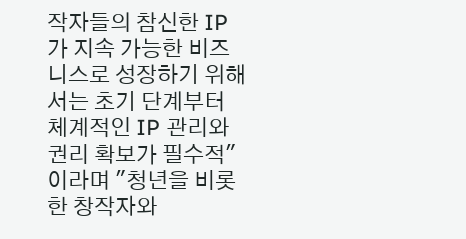작자들의 참신한 IP가 지속 가능한 비즈니스로 성장하기 위해서는 초기 단계부터 체계적인 IP 관리와 권리 확보가 필수적"이라며 "청년을 비롯한 창작자와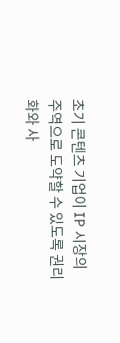초기 콘텐츠 기업이 IP 시장의 주역으로 도약할 수 있도록 권리화와 사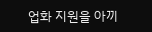업화 지원을 아끼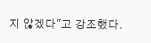지 않겠다"고 강조했다.